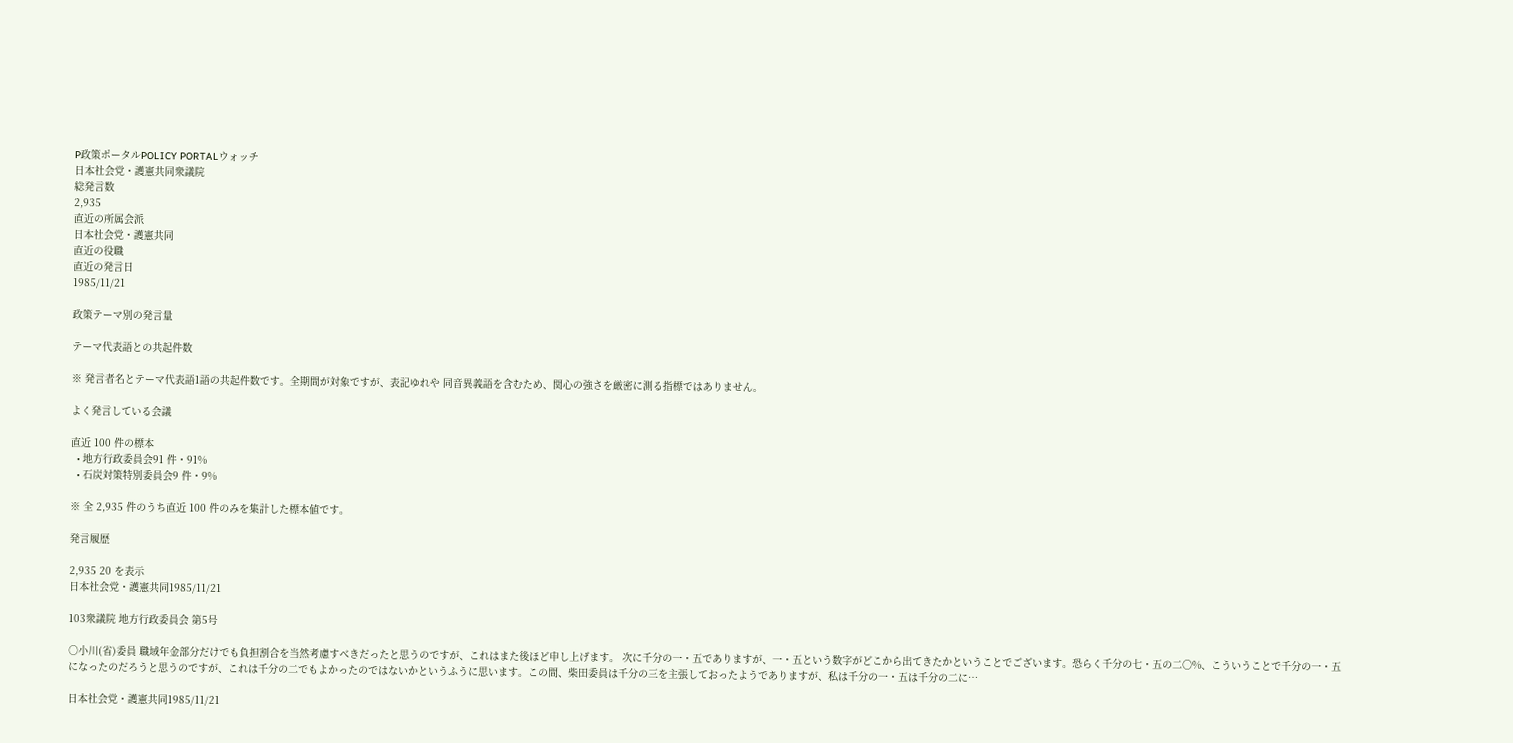P政策ポータルPOLICY PORTALウォッチ
日本社会党・護憲共同衆議院
総発言数
2,935
直近の所属会派
日本社会党・護憲共同
直近の役職
直近の発言日
1985/11/21

政策テーマ別の発言量

テーマ代表語との共起件数

※ 発言者名とテーマ代表語1語の共起件数です。全期間が対象ですが、表記ゆれや 同音異義語を含むため、関心の強さを厳密に測る指標ではありません。

よく発言している会議

直近 100 件の標本
  • 地方行政委員会91 件・91%
  • 石炭対策特別委員会9 件・9%

※ 全 2,935 件のうち直近 100 件のみを集計した標本値です。

発言履歴

2,935 20 を表示
日本社会党・護憲共同1985/11/21

103衆議院 地方行政委員会 第5号

○小川(省)委員 職域年金部分だけでも負担割合を当然考慮すべきだったと思うのですが、これはまた後ほど申し上げます。 次に千分の一・五でありますが、一・五という数字がどこから出てきたかということでございます。恐らく千分の七・五の二〇%、こういうことで千分の一・五になったのだろうと思うのですが、これは千分の二でもよかったのではないかというふうに思います。この間、柴田委員は千分の三を主張しておったようでありますが、私は千分の一・五は千分の二に…

日本社会党・護憲共同1985/11/21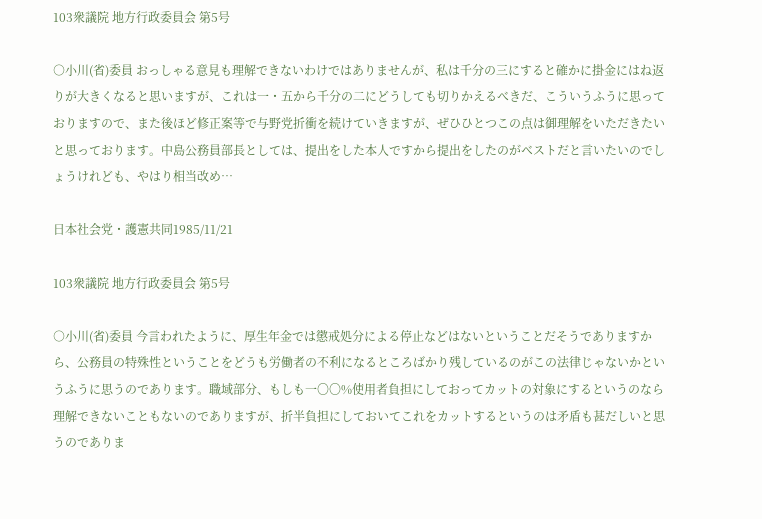103衆議院 地方行政委員会 第5号

○小川(省)委員 おっしゃる意見も理解できないわけではありませんが、私は千分の三にすると確かに掛金にはね返りが大きくなると思いますが、これは一・五から千分の二にどうしても切りかえるべきだ、こういうふうに思っておりますので、また後ほど修正案等で与野党折衝を続けていきますが、ぜひひとつこの点は御理解をいただきたいと思っております。中島公務員部長としては、提出をした本人ですから提出をしたのがベストだと言いたいのでしょうけれども、やはり相当改め…

日本社会党・護憲共同1985/11/21

103衆議院 地方行政委員会 第5号

○小川(省)委員 今言われたように、厚生年金では懲戒処分による停止などはないということだそうでありますから、公務員の特殊性ということをどうも労働者の不利になるところばかり残しているのがこの法律じゃないかというふうに思うのであります。職域部分、もしも一〇〇%使用者負担にしておってカットの対象にするというのなら理解できないこともないのでありますが、折半負担にしておいてこれをカットするというのは矛盾も甚だしいと思うのでありま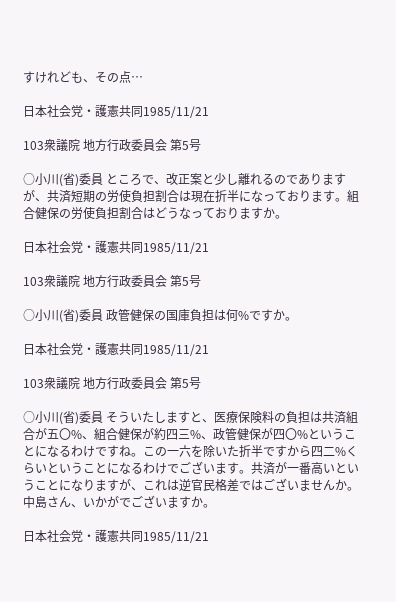すけれども、その点…

日本社会党・護憲共同1985/11/21

103衆議院 地方行政委員会 第5号

○小川(省)委員 ところで、改正案と少し離れるのでありますが、共済短期の労使負担割合は現在折半になっております。組合健保の労使負担割合はどうなっておりますか。

日本社会党・護憲共同1985/11/21

103衆議院 地方行政委員会 第5号

○小川(省)委員 政管健保の国庫負担は何%ですか。

日本社会党・護憲共同1985/11/21

103衆議院 地方行政委員会 第5号

○小川(省)委員 そういたしますと、医療保険料の負担は共済組合が五〇%、組合健保が約四三%、政管健保が四〇%ということになるわけですね。この一六を除いた折半ですから四二%くらいということになるわけでございます。共済が一番高いということになりますが、これは逆官民格差ではございませんか。中島さん、いかがでございますか。

日本社会党・護憲共同1985/11/21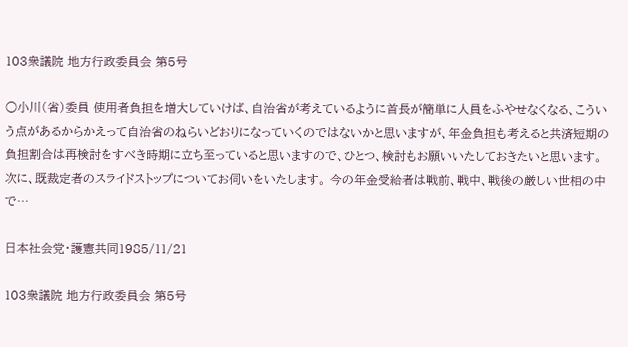103衆議院 地方行政委員会 第5号

○小川(省)委員 使用者負担を増大していけば、自治省が考えているように首長が簡単に人員をふやせなくなる、こういう点があるからかえって自治省のねらいどおりになっていくのではないかと思いますが、年金負担も考えると共済短期の負担割合は再検討をすべき時期に立ち至っていると思いますので、ひとつ、検討もお願いいたしておきたいと思います。 次に、既裁定者のスライドストップについてお伺いをいたします。 今の年金受給者は戦前、戦中、戦後の厳しい世相の中で…

日本社会党・護憲共同1985/11/21

103衆議院 地方行政委員会 第5号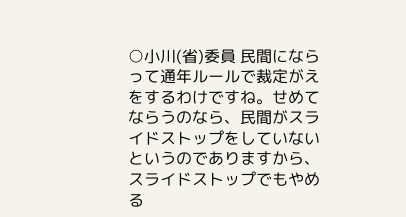○小川(省)委員 民間にならって通年ルールで裁定がえをするわけですね。せめてならうのなら、民間がスライドストップをしていないというのでありますから、スライドストップでもやめる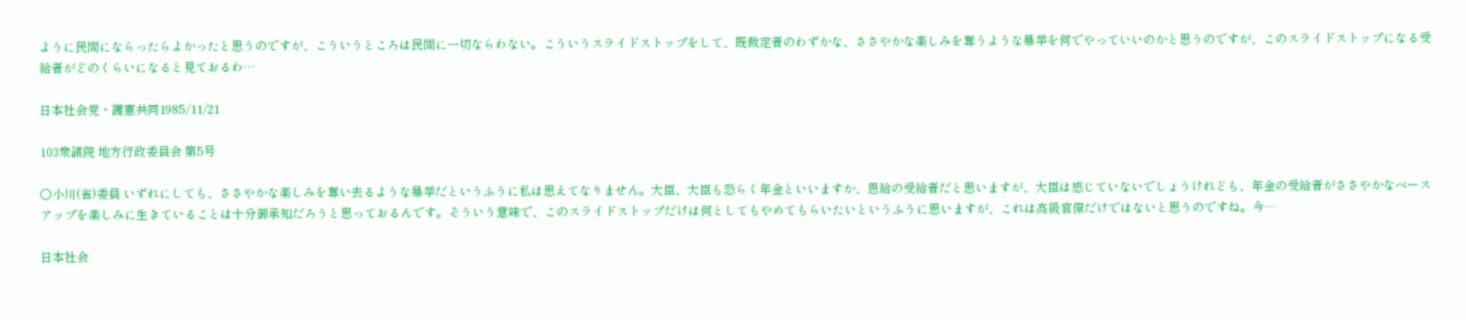ように民間にならったらよかったと思うのですが、こういうところは民間に一切ならわない。こういうスライドストップをして、既裁定者のわずかな、ささやかな楽しみを奪うような暴挙を何でやっていいのかと思うのですが、このスライドストップになる受給者がどのくらいになると見ておるわ…

日本社会党・護憲共同1985/11/21

103衆議院 地方行政委員会 第5号

○小川(省)委員 いずれにしても、ささやかな楽しみを奪い去るような暴挙だというふうに私は思えてなりません。大臣、大臣も恐らく年金といいますか、恩給の受給者だと思いますが、大臣は感じていないでしょうけれども、年金の受給者がささやかなベースアップを楽しみに生きていることは十分御承知だろうと思っておるんです。そういう意味で、このスライドストップだけは何としてもやめてもらいたいというふうに思いますが、これは高級官僚だけではないと思うのですね。今…

日本社会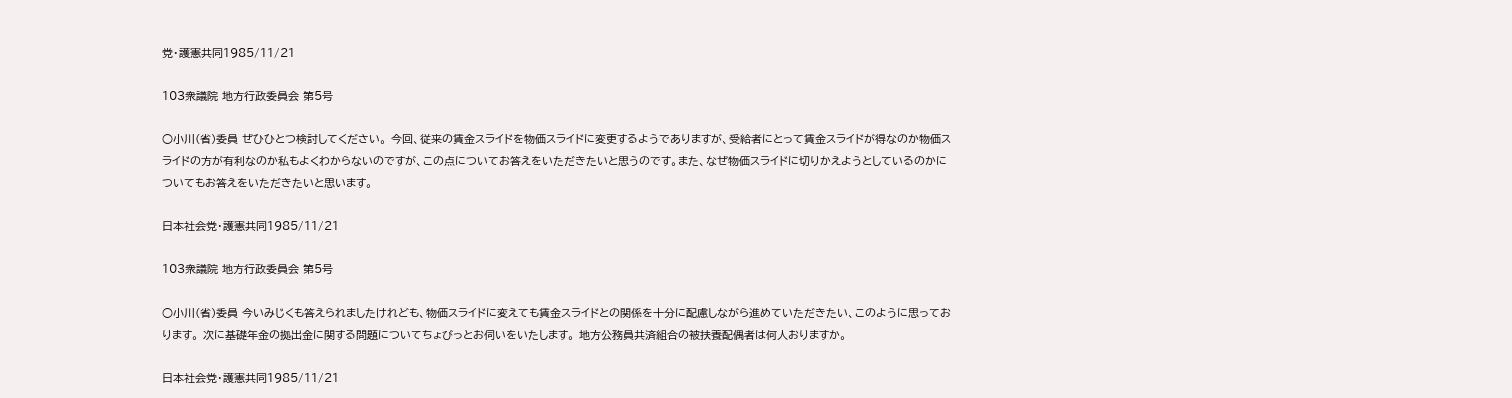党・護憲共同1985/11/21

103衆議院 地方行政委員会 第5号

○小川(省)委員 ぜひひとつ検討してください。 今回、従来の賃金スライドを物価スライドに変更するようでありますが、受給者にとって賃金スライドが得なのか物価スライドの方が有利なのか私もよくわからないのですが、この点についてお答えをいただきたいと思うのです。また、なぜ物価スライドに切りかえようとしているのかについてもお答えをいただきたいと思います。

日本社会党・護憲共同1985/11/21

103衆議院 地方行政委員会 第5号

○小川(省)委員 今いみじくも答えられましたけれども、物価スライドに変えても賃金スライドとの関係を十分に配慮しながら進めていただきたい、このように思っております。 次に基礎年金の拠出金に関する問題についてちょびっとお伺いをいたします。 地方公務員共済組合の被扶養配偶者は何人おりますか。

日本社会党・護憲共同1985/11/21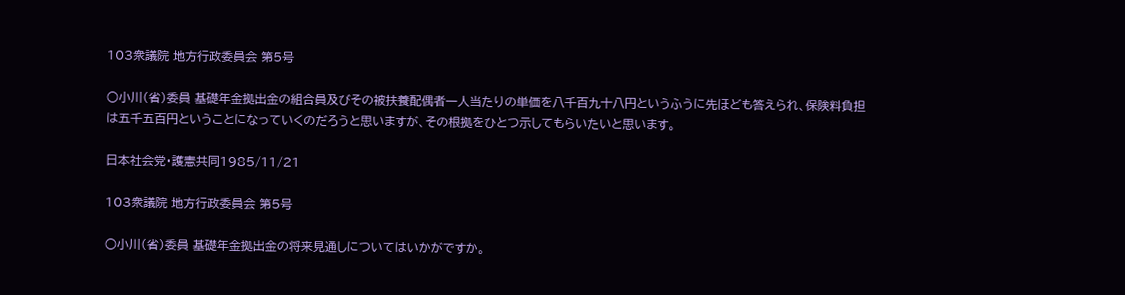103衆議院 地方行政委員会 第5号

○小川(省)委員 基礎年金拠出金の組合員及びその被扶養配偶者一人当たりの単価を八千百九十八円というふうに先ほども答えられ、保険料負担は五千五百円ということになっていくのだろうと思いますが、その根拠をひとつ示してもらいたいと思います。

日本社会党・護憲共同1985/11/21

103衆議院 地方行政委員会 第5号

○小川(省)委員 基礎年金拠出金の将来見通しについてはいかがですか。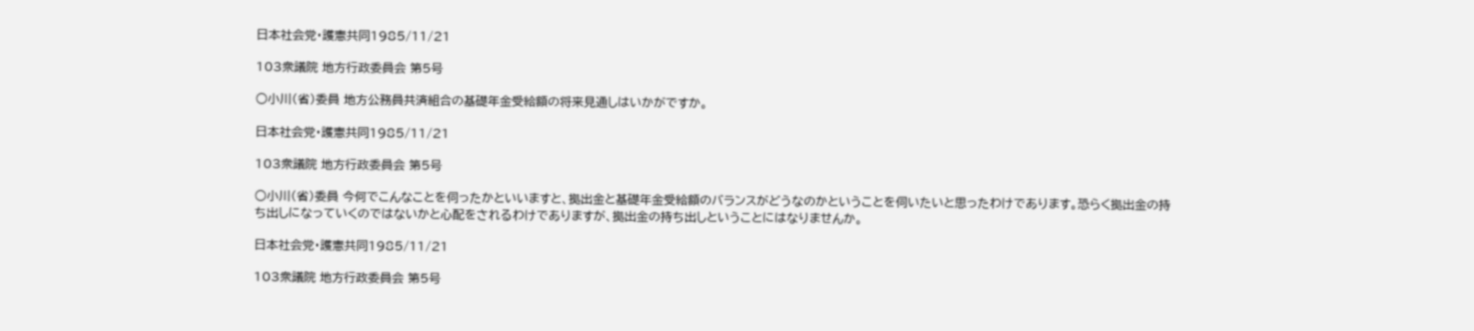日本社会党・護憲共同1985/11/21

103衆議院 地方行政委員会 第5号

○小川(省)委員 地方公務員共済組合の基礎年金受給額の将来見通しはいかがですか。

日本社会党・護憲共同1985/11/21

103衆議院 地方行政委員会 第5号

○小川(省)委員 今何でこんなことを伺ったかといいますと、拠出金と基礎年金受給額のバランスがどうなのかということを伺いたいと思ったわけであります。恐らく拠出金の持ち出しになっていくのではないかと心配をされるわけでありますが、拠出金の持ち出しということにはなりませんか。

日本社会党・護憲共同1985/11/21

103衆議院 地方行政委員会 第5号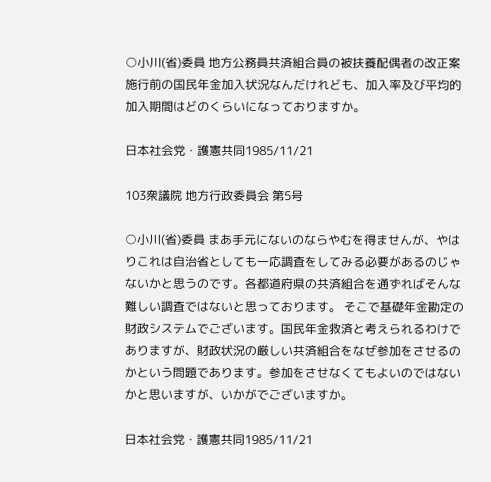○小川(省)委員 地方公務員共済組合員の被扶養配偶者の改正案施行前の国民年金加入状況なんだけれども、加入率及び平均的加入期間はどのくらいになっておりますか。

日本社会党・護憲共同1985/11/21

103衆議院 地方行政委員会 第5号

○小川(省)委員 まあ手元にないのならやむを得ませんが、やはりこれは自治省としても一応調査をしてみる必要があるのじゃないかと思うのです。各都道府県の共済組合を通ずればそんな難しい調査ではないと思っております。 そこで基礎年金勘定の財政システムでございます。国民年金救済と考えられるわけでありますが、財政状況の厳しい共済組合をなぜ参加をさせるのかという問題であります。参加をさせなくてもよいのではないかと思いますが、いかがでございますか。

日本社会党・護憲共同1985/11/21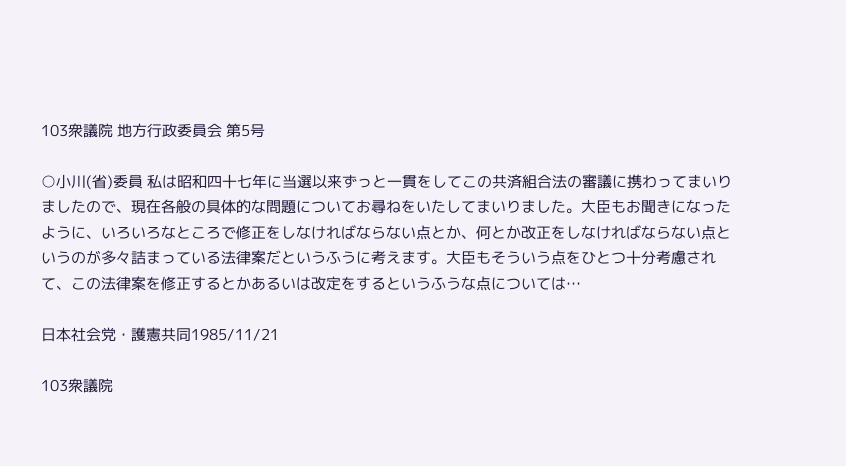103衆議院 地方行政委員会 第5号

○小川(省)委員 私は昭和四十七年に当選以来ずっと一貫をしてこの共済組合法の審議に携わってまいりましたので、現在各般の具体的な問題についてお尋ねをいたしてまいりました。大臣もお聞きになったように、いろいろなところで修正をしなければならない点とか、何とか改正をしなければならない点というのが多々詰まっている法律案だというふうに考えます。大臣もそういう点をひとつ十分考慮されて、この法律案を修正するとかあるいは改定をするというふうな点については…

日本社会党・護憲共同1985/11/21

103衆議院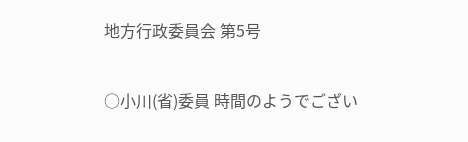地方行政委員会 第5号

○小川(省)委員 時間のようでござい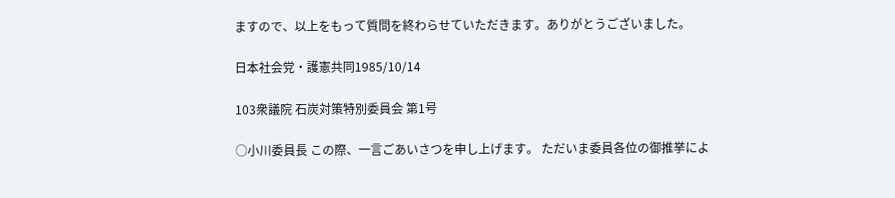ますので、以上をもって質問を終わらせていただきます。ありがとうございました。

日本社会党・護憲共同1985/10/14

103衆議院 石炭対策特別委員会 第1号

○小川委員長 この際、一言ごあいさつを申し上げます。 ただいま委員各位の御推挙によ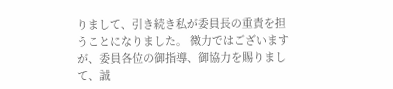りまして、引き続き私が委員長の重責を担うことになりました。 微力ではございますが、委員各位の御指導、御協力を賜りまして、誠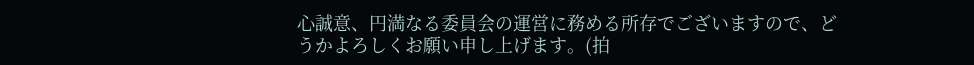心誠意、円満なる委員会の運営に務める所存でございますので、どうかよろしくお願い申し上げます。(拍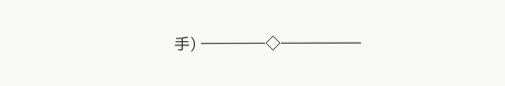手) ――――◇―――――